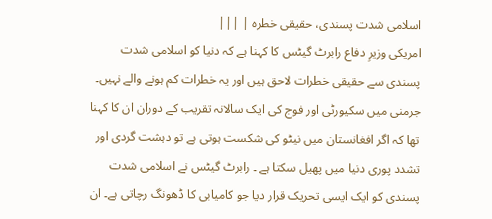اسلامی شدت پسندی، حقیقی خطرہ | |||
امریکی وزیرِ دفاع رابرٹ گیٹس کا کہنا ہے کہ دنیا کو اسلامی شدت پسندی سے حقیقی خطرات لاحق ہیں اور یہ خطرات کم ہونے والے نہیں۔ جرمنی میں سکیورٹی اور فوج کی ایک سالانہ تقریب کے دوران ان کا کہنا تھا کہ اگر افغانستان میں نیٹو کی شکست ہوتی ہے تو دہشت گردی اور تشدد پوری دنیا میں پھیل سکتا ہے ۔ رابرٹ گیٹس نے اسلامی شدت پسندی کو ایک ایسی تحریک قرار دیا جو کامیابی کا ڈھونگ رچاتی ہے۔ ان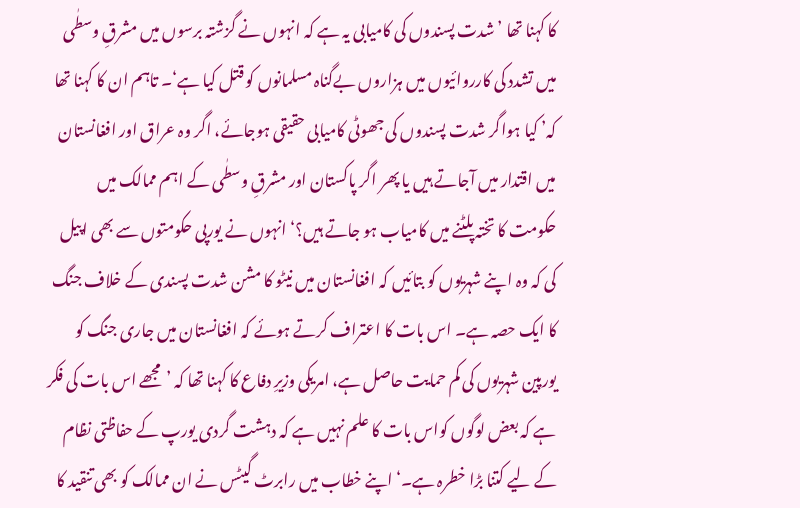کا کہنا تھا ’شدت پسندوں کی کامیابی یہ ہے کہ انہوں نے گزشتہ برسوں میں مشرقِ وسطٰی میں تشدد کی کارروائیوں میں ہزاروں بےگناہ مسلمانوں کو قتل کیا ہے‘۔ تاہم ان کا کہنا تھا کہ’ کیا ہواگر شدت پسندوں کی جھوٹی کامیابی حقیقی ہوجائے، اگر وہ عراق اور افغانستان میں اقتدار میں آجاتے ہیں یا پھر اگر پاکستان اور مشرقِ وسطٰی کے اہم ممالک میں حکومت کا تختہ پلٹنے میں کامیاب ہو جاتے ہیں؟‘ انہوں نے یورپی حکومتوں سے بھی اپیل کی کہ وہ اپنے شہریوں کو بتائیں کہ افغانستان میں نیٹو کا مشن شدت پسندی کے خلاف جنگ کا ایک حصہ ہے۔ اس بات کا اعتراف کرتے ہوئے کہ افغانستان میں جاری جنگ کو یورپین شہریوں کی کم حمایت حاصل ہے، امریکی وزیرِ دفاع کا کہنا تھا کہ ’مجھے اس بات کی فکر ہے کہ بعض لوگوں کواس بات کا علم نہیں ہے کہ دہشت گردی یورپ کے حفاظتی نظام کے لیے کتنا بڑا خطرہ ہے۔‘ اپنے خطاب میں رابرٹ گیٹس نے ان ممالک کو بھی تنقید کا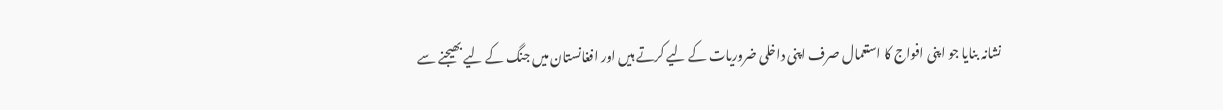نشانہ بنایا جو اپنی افواج کا استعمال صرف اپنی داخلی ضروریات کے لیے کرتے ہیں اور افغانستان میں جنگ کے لیے بھیجنے سے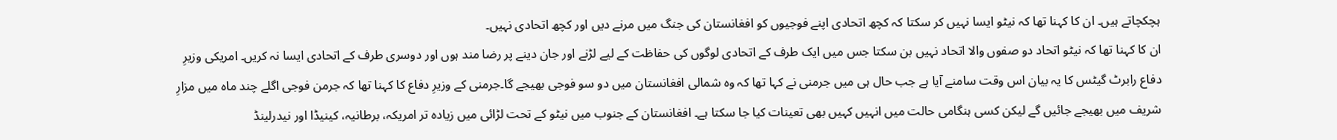ہچکچاتے ہیں۔ ان کا کہنا تھا کہ نیٹو ایسا نہیں کر سکتا کہ کچھ اتحادی اپنے فوجیوں کو افغانستان کی جنگ میں مرنے دیں اور کچھ اتحادی نہیں۔
ان کا کہنا تھا کہ نیٹو اتحاد دو صفوں والا اتحاد نہیں بن سکتا جس میں ایک طرف کے اتحادی لوگوں کی حفاظت کے لیے لڑنے اور جان دینے پر رضا مند ہوں اور دوسری طرف کے اتحادی ایسا نہ کریں۔ امریکی وزیرِ دفاع رابرٹ گیٹس کا یہ بیان اس وقت سامنے آیا ہے جب حال ہی میں جرمنی نے کہا تھا کہ وہ شمالی افغانستان میں دو سو فوجی بھیجے گا۔جرمنی کے وزیرِ دفاع کا کہنا تھا کہ جرمن فوجی اگلے چند ماہ میں مزارِ شریف میں بھیجے جائیں گے لیکن کسی ہنگامی حالت میں انہیں کہیں بھی تعینات کیا جا سکتا ہے۔ افغانستان کے جنوب میں نیٹو کے تحت لڑائی میں زیادہ تر امریکہ، برطانیہ، کینیڈا اور نیدرلینڈ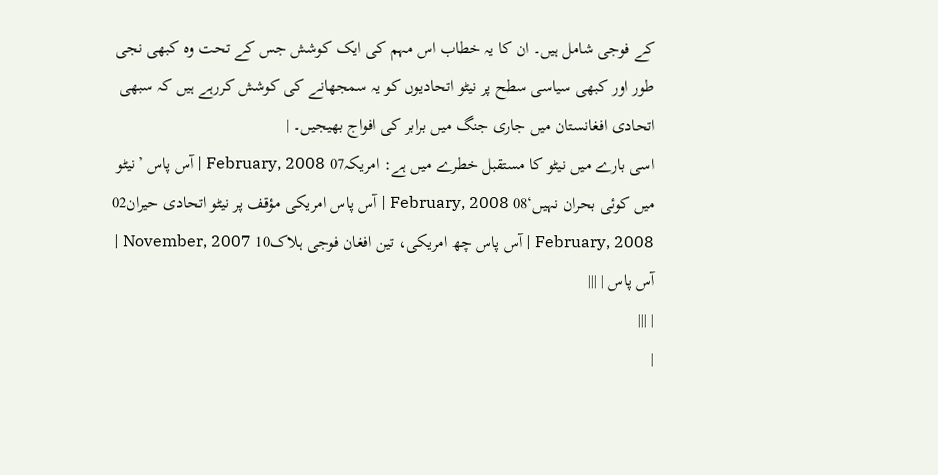کے فوجی شامل ہیں۔ ان کا یہ خطاب اس مہم کی ایک کوشش جس کے تحت وہ کبھی نجی طور اور کبھی سیاسی سطح پر نیٹو اتحادیوں کو یہ سمجھانے کی کوشش کررہے ہیں کہ سبھی اتحادی افغانستان میں جاری جنگ میں برابر کی افواج بھیجیں۔ |
اسی بارے میں نیٹو کا مستقبل خطرے میں ہے: امریکہ07 February, 2008 | آس پاس ’نیٹو میں کوئی بحران نہیں‘08 February, 2008 | آس پاس امریکی مؤقف پر نیٹو اتحادی حیران02 February, 2008 | آس پاس چھ امریکی، تین افغان فوجی ہلاک10 November, 2007 | آس پاس | |||
| |||
|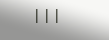|||